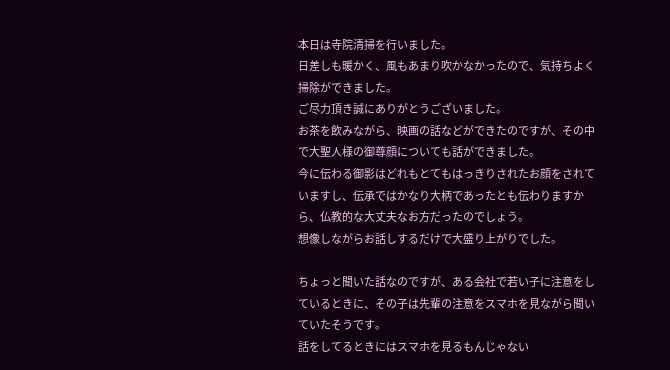本日は寺院清掃を行いました。
日差しも暖かく、風もあまり吹かなかったので、気持ちよく掃除ができました。
ご尽力頂き誠にありがとうございました。
お茶を飲みながら、映画の話などができたのですが、その中で大聖人様の御尊顔についても話ができました。
今に伝わる御影はどれもとてもはっきりされたお顔をされていますし、伝承ではかなり大柄であったとも伝わりますから、仏教的な大丈夫なお方だったのでしょう。
想像しながらお話しするだけで大盛り上がりでした。

ちょっと聞いた話なのですが、ある会社で若い子に注意をしているときに、その子は先輩の注意をスマホを見ながら聞いていたそうです。
話をしてるときにはスマホを見るもんじゃない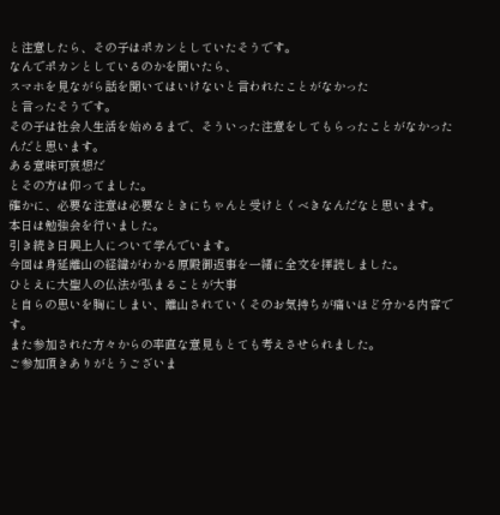と注意したら、その子はポカンとしていたそうです。
なんでポカンとしているのかを聞いたら、
スマホを見ながら話を聞いてはいけないと言われたことがなかった
と言ったそうです。
その子は社会人生活を始めるまで、そういった注意をしてもらったことがなかったんだと思います。
ある意味可哀想だ
とその方は仰ってました。
確かに、必要な注意は必要なときにちゃんと受けとくべきなんだなと思います。
本日は勉強会を行いました。
引き続き日興上人について学んでいます。
今回は身延離山の経緯がわかる原殿御返事を一緒に全文を拝読しました。
ひとえに大聖人の仏法が弘まることが大事
と自らの思いを胸にしまい、離山されていくそのお気持ちが痛いほど分かる内容です。
また参加された方々からの率直な意見もとても考えさせられました。
ご参加頂きありがとうございま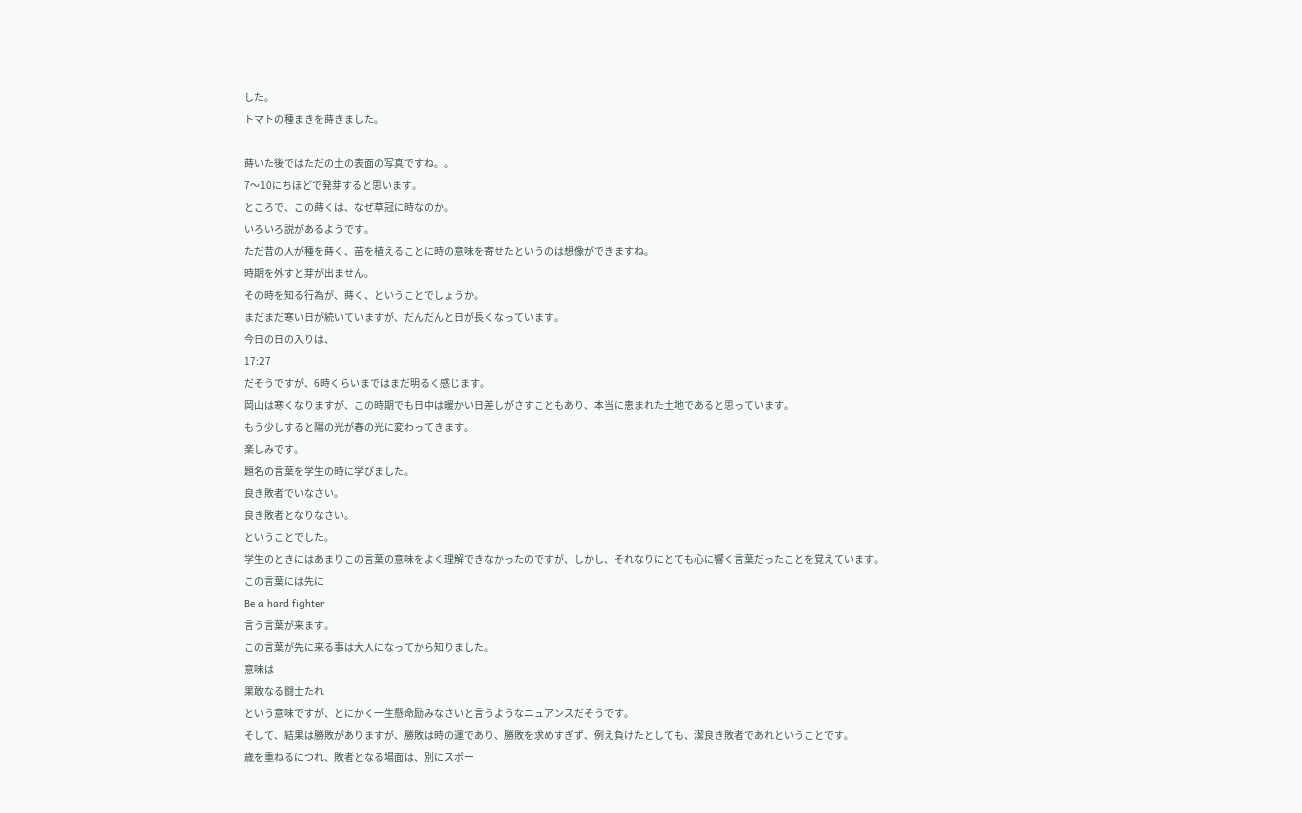した。
トマトの種まきを蒔きました。

蒔いた後ではただの土の表面の写真ですね。。
7〜10にちほどで発芽すると思います。
ところで、この蒔くは、なぜ草冠に時なのか。
いろいろ説があるようです。
ただ昔の人が種を蒔く、苗を植えることに時の意味を寄せたというのは想像ができますね。
時期を外すと芽が出ません。
その時を知る行為が、蒔く、ということでしょうか。
まだまだ寒い日が続いていますが、だんだんと日が長くなっています。
今日の日の入りは、
17:27
だそうですが、6時くらいまではまだ明るく感じます。
岡山は寒くなりますが、この時期でも日中は暖かい日差しがさすこともあり、本当に恵まれた土地であると思っています。
もう少しすると陽の光が春の光に変わってきます。
楽しみです。
題名の言葉を学生の時に学びました。
良き敗者でいなさい。
良き敗者となりなさい。
ということでした。
学生のときにはあまりこの言葉の意味をよく理解できなかったのですが、しかし、それなりにとても心に響く言葉だったことを覚えています。
この言葉には先に
Be a hard fighter
言う言葉が来ます。
この言葉が先に来る事は大人になってから知りました。
意味は
果敢なる闘士たれ
という意味ですが、とにかく一生懸命励みなさいと言うようなニュアンスだそうです。
そして、結果は勝敗がありますが、勝敗は時の運であり、勝敗を求めすぎず、例え負けたとしても、潔良き敗者であれということです。
歳を重ねるにつれ、敗者となる場面は、別にスポー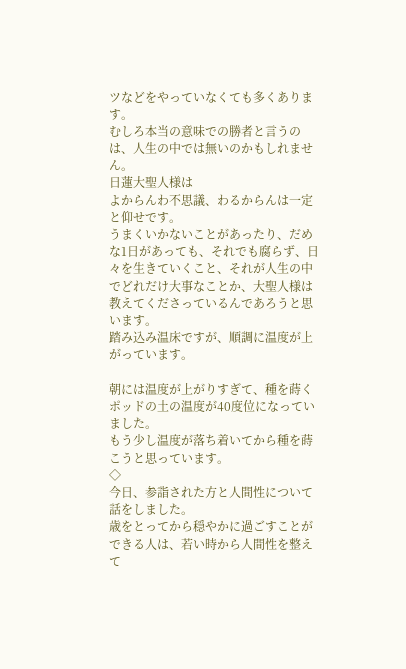ツなどをやっていなくても多くあります。
むしろ本当の意味での勝者と言うのは、人生の中では無いのかもしれません。
日蓮大聖人様は
よからんわ不思議、わるからんは一定
と仰せです。
うまくいかないことがあったり、だめな1日があっても、それでも腐らず、日々を生きていくこと、それが人生の中でどれだけ大事なことか、大聖人様は教えてくださっているんであろうと思います。
踏み込み温床ですが、順調に温度が上がっています。

朝には温度が上がりすぎて、種を蒔くポッドの土の温度が40度位になっていました。
もう少し温度が落ち着いてから種を蒔こうと思っています。
◇
今日、参詣された方と人間性について話をしました。
歳をとってから穏やかに過ごすことができる人は、若い時から人間性を整えて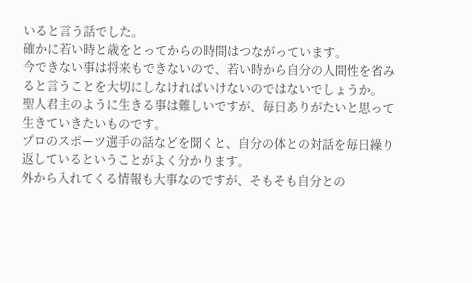いると言う話でした。
確かに若い時と歳をとってからの時間はつながっています。
今できない事は将来もできないので、若い時から自分の人間性を省みると言うことを大切にしなければいけないのではないでしょうか。
聖人君主のように生きる事は難しいですが、毎日ありがたいと思って生きていきたいものです。
プロのスポーツ選手の話などを聞くと、自分の体との対話を毎日繰り返しているということがよく分かります。
外から入れてくる情報も大事なのですが、そもそも自分との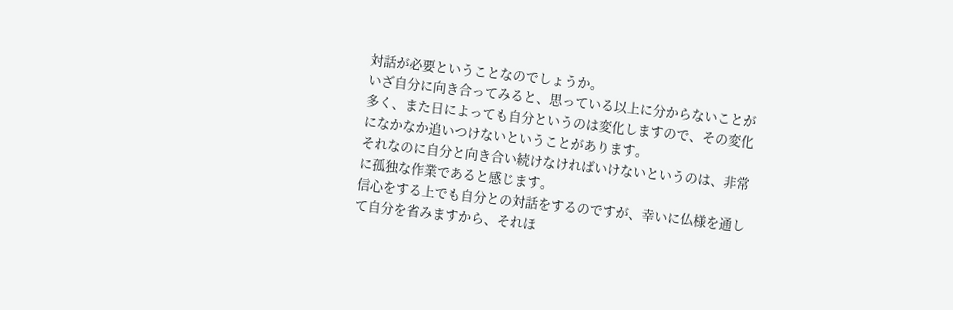対話が必要ということなのでしょうか。
いざ自分に向き合ってみると、思っている以上に分からないことが多く、また日によっても自分というのは変化しますので、その変化になかなか追いつけないということがあります。
それなのに自分と向き合い続けなければいけないというのは、非常に孤独な作業であると感じます。
信心をする上でも自分との対話をするのですが、幸いに仏様を通して自分を省みますから、それほ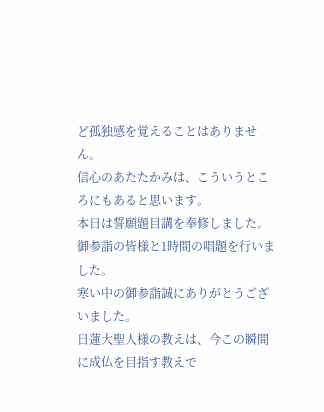ど孤独感を覚えることはありません。
信心のあたたかみは、こういうところにもあると思います。
本日は誓願題目講を奉修しました。
御参詣の皆様と1時間の唱題を行いました。
寒い中の御参詣誠にありがとうございました。
日蓮大聖人様の教えは、今この瞬間に成仏を目指す教えで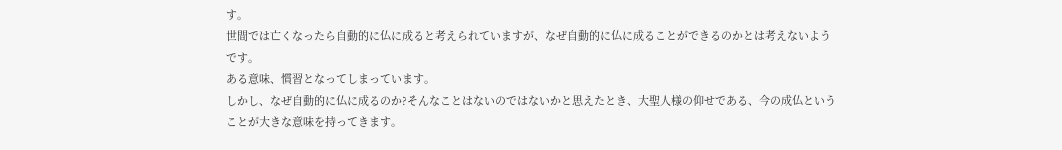す。
世間では亡くなったら自動的に仏に成ると考えられていますが、なぜ自動的に仏に成ることができるのかとは考えないようです。
ある意味、慣習となってしまっています。
しかし、なぜ自動的に仏に成るのか?そんなことはないのではないかと思えたとき、大聖人様の仰せである、今の成仏ということが大きな意味を持ってきます。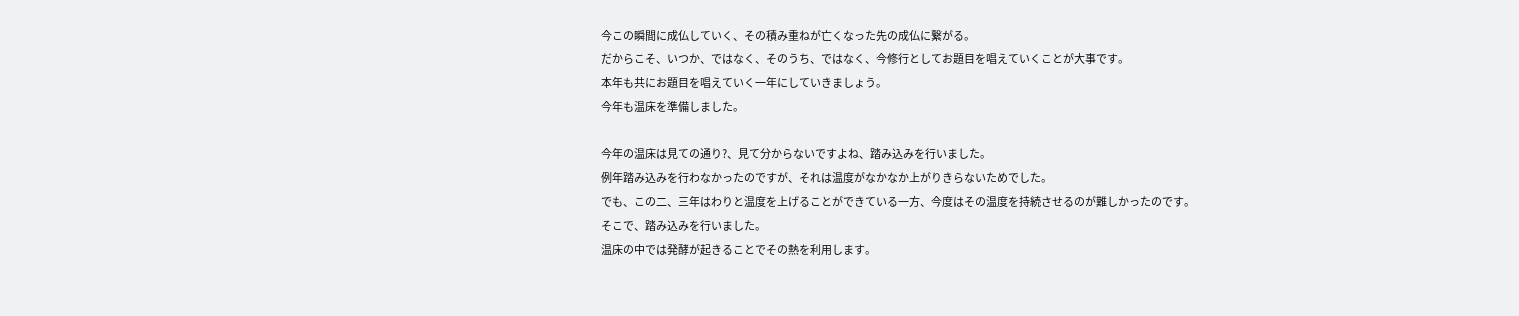今この瞬間に成仏していく、その積み重ねが亡くなった先の成仏に繋がる。
だからこそ、いつか、ではなく、そのうち、ではなく、今修行としてお題目を唱えていくことが大事です。
本年も共にお題目を唱えていく一年にしていきましょう。
今年も温床を準備しました。

今年の温床は見ての通り?、見て分からないですよね、踏み込みを行いました。
例年踏み込みを行わなかったのですが、それは温度がなかなか上がりきらないためでした。
でも、この二、三年はわりと温度を上げることができている一方、今度はその温度を持続させるのが難しかったのです。
そこで、踏み込みを行いました。
温床の中では発酵が起きることでその熱を利用します。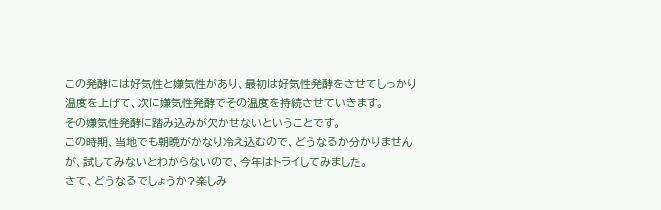この発酵には好気性と嫌気性があり、最初は好気性発酵をさせてしっかり温度を上げて、次に嫌気性発酵でその温度を持続させていきます。
その嫌気性発酵に踏み込みが欠かせないということです。
この時期、当地でも朝晩がかなり冷え込むので、どうなるか分かりませんが、試してみないとわからないので、今年はトライしてみました。
さて、どうなるでしょうか?楽しみ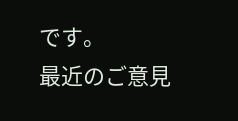です。
最近のご意見